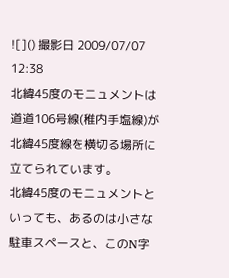![]() 撮影日 2009/07/07 12:38
北緯45度のモニュメントは道道106号線(稚内手塩線)が北緯45度線を横切る場所に立てられています。
北緯45度のモニュメントといっても、あるのは小さな駐車スペースと、このN字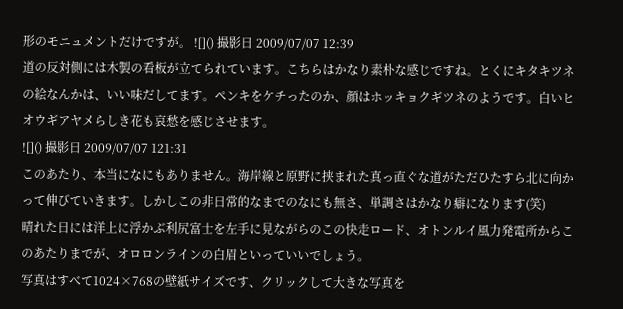形のモニュメントだけですが。 ![]() 撮影日 2009/07/07 12:39
道の反対側には木製の看板が立てられています。こちらはかなり素朴な感じですね。とくにキタキツネの絵なんかは、いい味だしてます。ペンキをケチったのか、顔はホッキョクギツネのようです。白いヒオウギアヤメらしき花も哀愁を感じさせます。
![]() 撮影日 2009/07/07 121:31
このあたり、本当になにもありません。海岸線と原野に挟まれた真っ直ぐな道がただひたすら北に向かって伸びていきます。しかしこの非日常的なまでのなにも無さ、単調さはかなり癖になります(笑)
晴れた日には洋上に浮かぶ利尻富士を左手に見ながらのこの快走ロード、オトンルイ風力発電所からこのあたりまでが、オロロンラインの白眉といっていいでしょう。
写真はすべて1024×768の壁紙サイズです、クリックして大きな写真を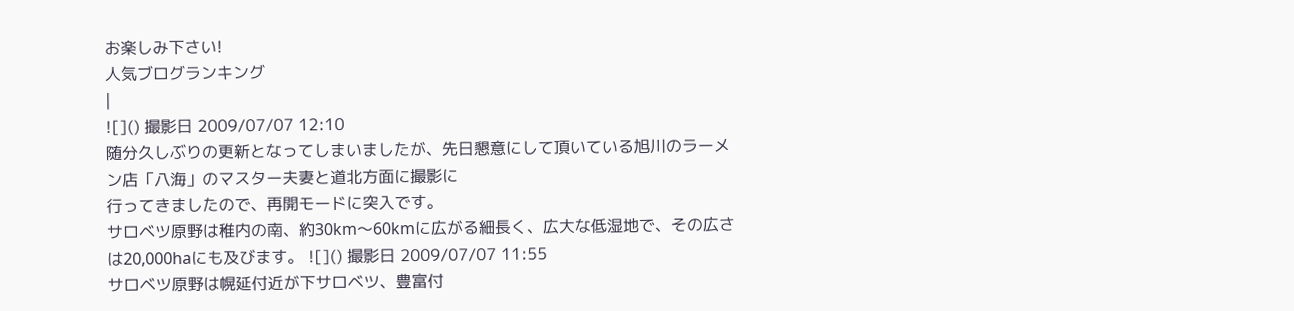お楽しみ下さい!
人気ブログランキング
|
![]() 撮影日 2009/07/07 12:10
随分久しぶりの更新となってしまいましたが、先日懇意にして頂いている旭川のラーメン店「八海」のマスター夫妻と道北方面に撮影に
行ってきましたので、再開モードに突入です。
サロベツ原野は稚内の南、約30km〜60kmに広がる細長く、広大な低湿地で、その広さは20,000haにも及びます。 ![]() 撮影日 2009/07/07 11:55
サロベツ原野は幌延付近が下サロベツ、豊富付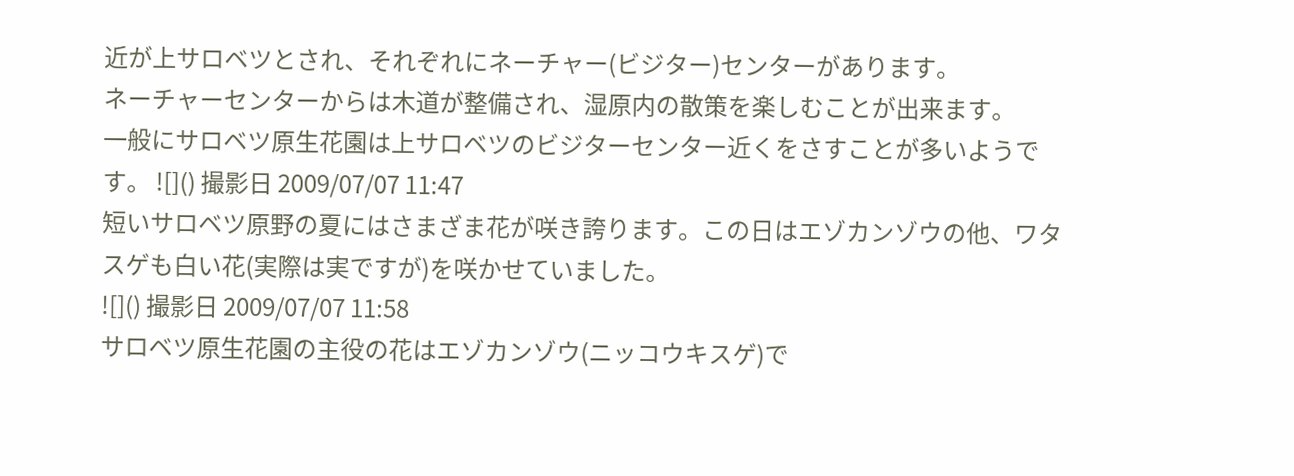近が上サロベツとされ、それぞれにネーチャー(ビジター)センターがあります。
ネーチャーセンターからは木道が整備され、湿原内の散策を楽しむことが出来ます。
一般にサロベツ原生花園は上サロベツのビジターセンター近くをさすことが多いようです。 ![]() 撮影日 2009/07/07 11:47
短いサロベツ原野の夏にはさまざま花が咲き誇ります。この日はエゾカンゾウの他、ワタスゲも白い花(実際は実ですが)を咲かせていました。
![]() 撮影日 2009/07/07 11:58
サロベツ原生花園の主役の花はエゾカンゾウ(ニッコウキスゲ)で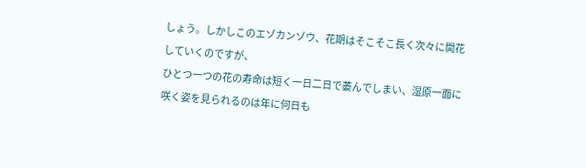しょう。しかしこのエゾカンゾウ、花期はそこそこ長く次々に開花していくのですが、
ひとつ一つの花の寿命は短く一日二日で萎んでしまい、湿原一面に咲く姿を見られるのは年に何日も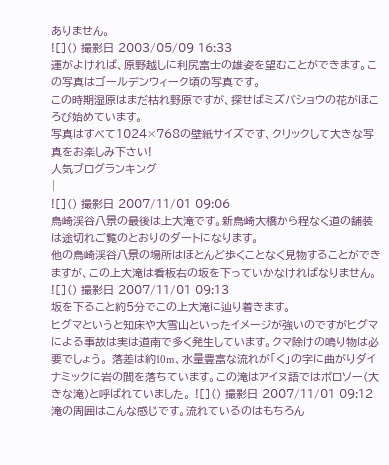ありません。
![]() 撮影日 2003/05/09 16:33
運がよければ、原野越しに利尻富士の雄姿を望むことができます。この写真はゴールデンウィーク頃の写真です。
この時期湿原はまだ枯れ野原ですが、探せばミズバショウの花がほころび始めています。
写真はすべて1024×768の壁紙サイズです、クリックして大きな写真をお楽しみ下さい!
人気ブログランキング
|
![]() 撮影日 2007/11/01 09:06
鳥崎渓谷八景の最後は上大滝です。新鳥崎大橋から程なく道の舗装は途切れご覧のとおりのダートになります。
他の鳥崎渓谷八景の場所はほとんど歩くことなく見物することができますが、この上大滝は看板右の坂を下っていかなければなりません。 ![]() 撮影日 2007/11/01 09:13
坂を下ること約5分でこの上大滝に辿り着きます。
ヒグマというと知床や大雪山といったイメージが強いのですがヒグマによる事故は実は道南で多く発生しています。クマ除けの鳴り物は必要でしょう。 落差は約10m、水量豊富な流れが「く」の字に曲がりダイナミックに岩の間を落ちています。この滝はアイヌ語ではポロソー(大きな滝)と呼ばれていました。 ![]() 撮影日 2007/11/01 09:12
滝の周囲はこんな感じです。流れているのはもちろん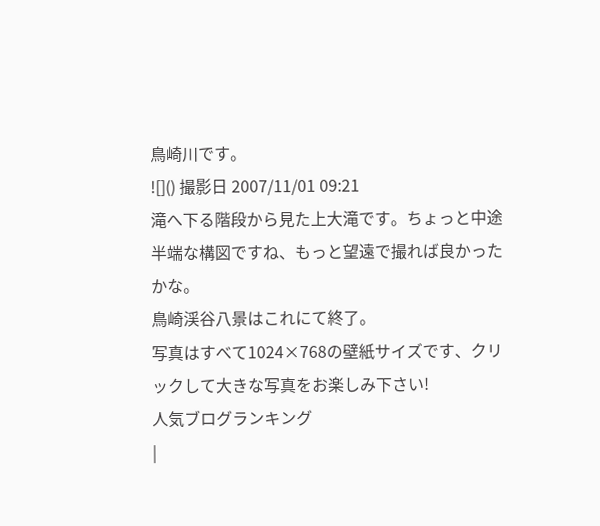鳥崎川です。
![]() 撮影日 2007/11/01 09:21
滝へ下る階段から見た上大滝です。ちょっと中途半端な構図ですね、もっと望遠で撮れば良かったかな。
鳥崎渓谷八景はこれにて終了。
写真はすべて1024×768の壁紙サイズです、クリックして大きな写真をお楽しみ下さい!
人気ブログランキング
|